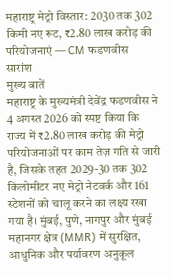महाराष्ट्र मेट्रो विस्तार: 2030 तक 302 किमी नए रूट, ₹2.80 लाख करोड़ की परियोजनाएं — CM फडणवीस
सारांश
मुख्य बातें
महाराष्ट्र के मुख्यमंत्री देवेंद्र फडणवीस ने 4 अगस्त 2026 को स्पष्ट किया कि राज्य में ₹2.80 लाख करोड़ की मेट्रो परियोजनाओं पर काम तेज़ गति से जारी है, जिसके तहत 2029-30 तक 302 किलोमीटर नए मेट्रो नेटवर्क और 161 स्टेशनों को चालू करने का लक्ष्य रखा गया है। मुंबई, पुणे, नागपुर और मुंबई महानगर क्षेत्र (MMR) में सुरक्षित, आधुनिक और पर्यावरण अनुकूल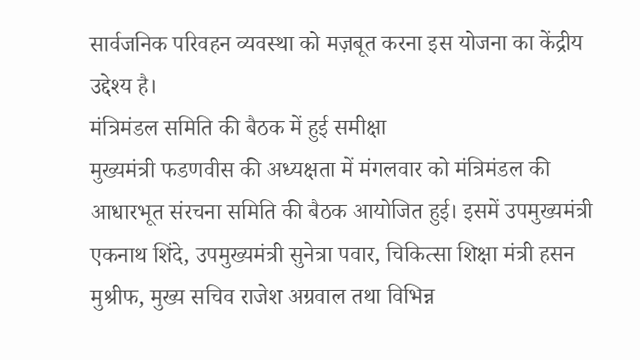सार्वजनिक परिवहन व्यवस्था को मज़बूत करना इस योजना का केंद्रीय उद्देश्य है।
मंत्रिमंडल समिति की बैठक में हुई समीक्षा
मुख्यमंत्री फडणवीस की अध्यक्षता में मंगलवार को मंत्रिमंडल की आधारभूत संरचना समिति की बैठक आयोजित हुई। इसमें उपमुख्यमंत्री एकनाथ शिंदे, उपमुख्यमंत्री सुनेत्रा पवार, चिकित्सा शिक्षा मंत्री हसन मुश्रीफ, मुख्य सचिव राजेश अग्रवाल तथा विभिन्न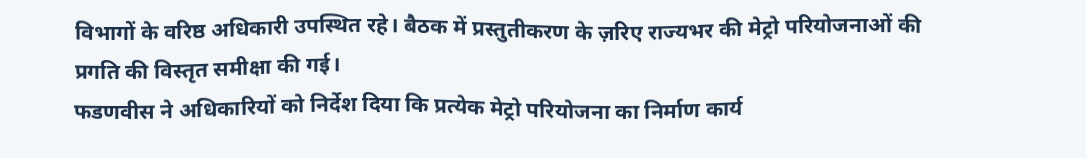विभागों के वरिष्ठ अधिकारी उपस्थित रहे। बैठक में प्रस्तुतीकरण के ज़रिए राज्यभर की मेट्रो परियोजनाओं की प्रगति की विस्तृत समीक्षा की गई।
फडणवीस ने अधिकारियों को निर्देश दिया कि प्रत्येक मेट्रो परियोजना का निर्माण कार्य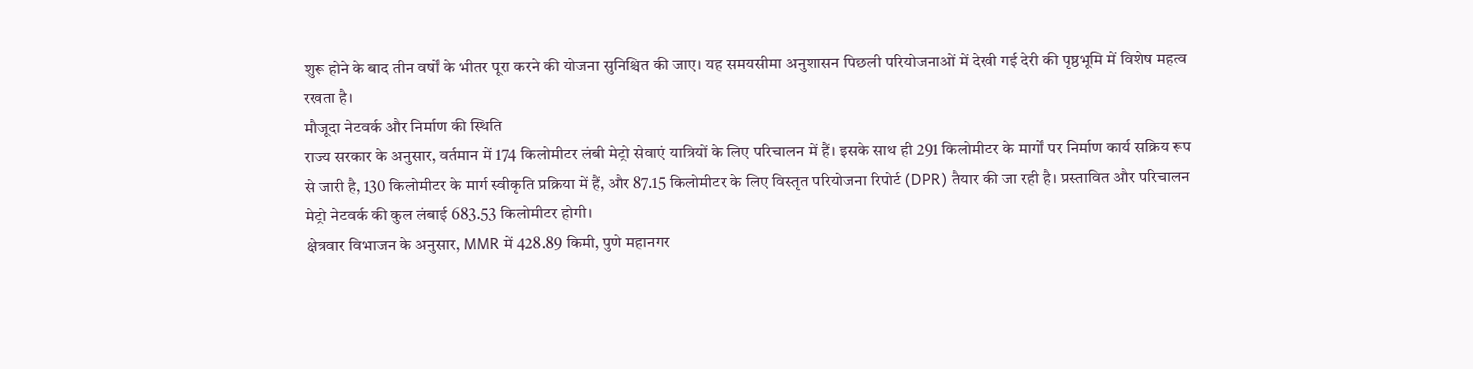शुरू होने के बाद तीन वर्षों के भीतर पूरा करने की योजना सुनिश्चित की जाए। यह समयसीमा अनुशासन पिछली परियोजनाओं में देखी गई देरी की पृष्ठभूमि में विशेष महत्व रखता है।
मौजूदा नेटवर्क और निर्माण की स्थिति
राज्य सरकार के अनुसार, वर्तमान में 174 किलोमीटर लंबी मेट्रो सेवाएं यात्रियों के लिए परिचालन में हैं। इसके साथ ही 291 किलोमीटर के मार्गों पर निर्माण कार्य सक्रिय रूप से जारी है, 130 किलोमीटर के मार्ग स्वीकृति प्रक्रिया में हैं, और 87.15 किलोमीटर के लिए विस्तृत परियोजना रिपोर्ट (DPR) तैयार की जा रही है। प्रस्तावित और परिचालन मेट्रो नेटवर्क की कुल लंबाई 683.53 किलोमीटर होगी।
क्षेत्रवार विभाजन के अनुसार, MMR में 428.89 किमी, पुणे महानगर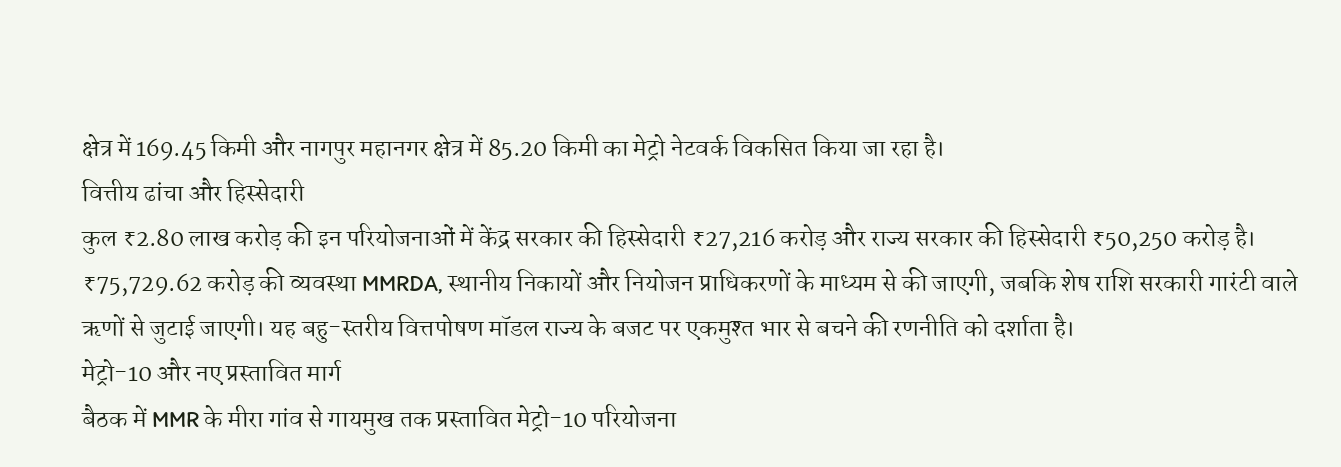क्षेत्र में 169.45 किमी और नागपुर महानगर क्षेत्र में 85.20 किमी का मेट्रो नेटवर्क विकसित किया जा रहा है।
वित्तीय ढांचा और हिस्सेदारी
कुल ₹2.80 लाख करोड़ की इन परियोजनाओं में केंद्र सरकार की हिस्सेदारी ₹27,216 करोड़ और राज्य सरकार की हिस्सेदारी ₹50,250 करोड़ है। ₹75,729.62 करोड़ की व्यवस्था MMRDA, स्थानीय निकायों और नियोजन प्राधिकरणों के माध्यम से की जाएगी, जबकि शेष राशि सरकारी गारंटी वाले ऋणों से जुटाई जाएगी। यह बहु-स्तरीय वित्तपोषण मॉडल राज्य के बजट पर एकमुश्त भार से बचने की रणनीति को दर्शाता है।
मेट्रो-10 और नए प्रस्तावित मार्ग
बैठक में MMR के मीरा गांव से गायमुख तक प्रस्तावित मेट्रो-10 परियोजना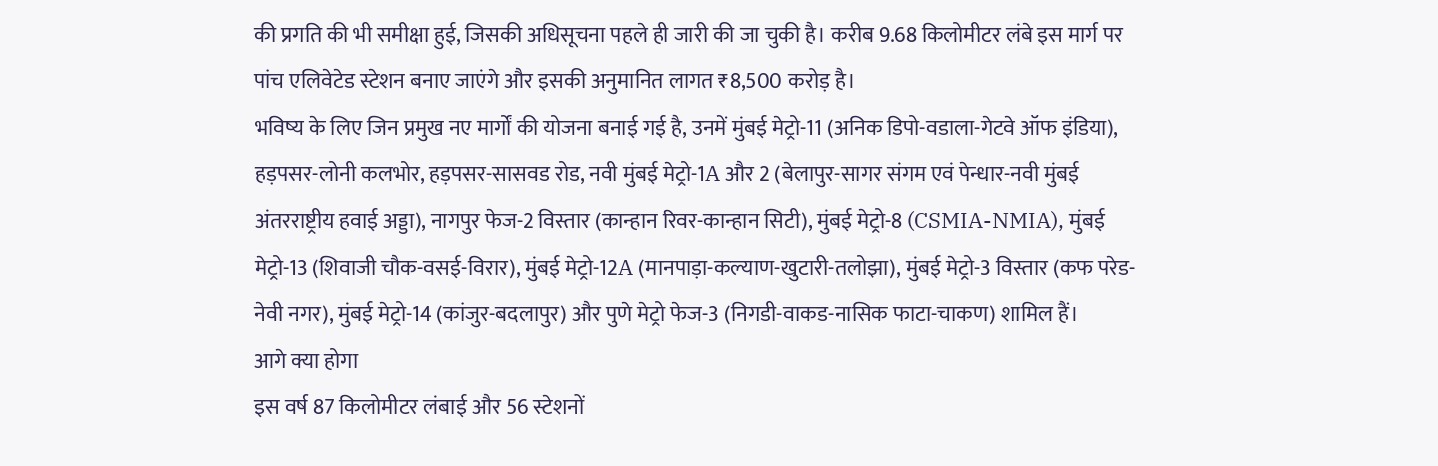की प्रगति की भी समीक्षा हुई, जिसकी अधिसूचना पहले ही जारी की जा चुकी है। करीब 9.68 किलोमीटर लंबे इस मार्ग पर पांच एलिवेटेड स्टेशन बनाए जाएंगे और इसकी अनुमानित लागत ₹8,500 करोड़ है।
भविष्य के लिए जिन प्रमुख नए मार्गों की योजना बनाई गई है, उनमें मुंबई मेट्रो-11 (अनिक डिपो-वडाला-गेटवे ऑफ इंडिया), हड़पसर-लोनी कलभोर, हड़पसर-सासवड रोड, नवी मुंबई मेट्रो-1A और 2 (बेलापुर-सागर संगम एवं पेन्धार-नवी मुंबई अंतरराष्ट्रीय हवाई अड्डा), नागपुर फेज-2 विस्तार (कान्हान रिवर-कान्हान सिटी), मुंबई मेट्रो-8 (CSMIA-NMIA), मुंबई मेट्रो-13 (शिवाजी चौक-वसई-विरार), मुंबई मेट्रो-12A (मानपाड़ा-कल्याण-खुटारी-तलोझा), मुंबई मेट्रो-3 विस्तार (कफ परेड-नेवी नगर), मुंबई मेट्रो-14 (कांजुर-बदलापुर) और पुणे मेट्रो फेज-3 (निगडी-वाकड-नासिक फाटा-चाकण) शामिल हैं।
आगे क्या होगा
इस वर्ष 87 किलोमीटर लंबाई और 56 स्टेशनों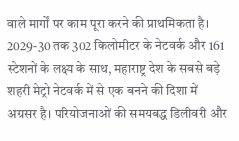वाले मार्गों पर काम पूरा करने की प्राथमिकता है। 2029-30 तक 302 किलोमीटर के नेटवर्क और 161 स्टेशनों के लक्ष्य के साथ, महाराष्ट्र देश के सबसे बड़े शहरी मेट्रो नेटवर्क में से एक बनने की दिशा में अग्रसर है। परियोजनाओं की समयबद्ध डिलीवरी और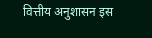वित्तीय अनुशासन इस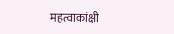महत्वाकांक्षी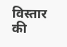विस्तार की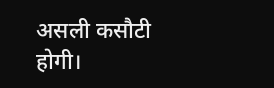असली कसौटी होगी।